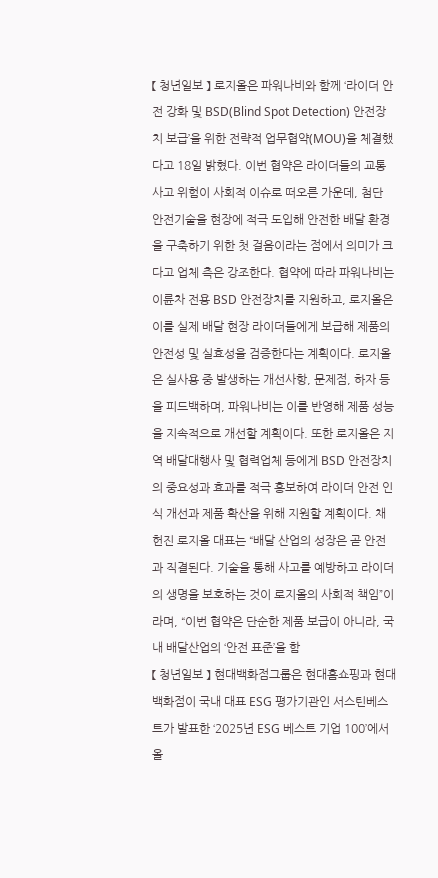【 청년일보 】 로지올은 파워나비와 함께 ‘라이더 안전 강화 및 BSD(Blind Spot Detection) 안전장치 보급’을 위한 전략적 업무협약(MOU)을 체결했다고 18일 밝혔다. 이번 협약은 라이더들의 교통사고 위험이 사회적 이슈로 떠오른 가운데, 첨단 안전기술을 현장에 적극 도입해 안전한 배달 환경을 구축하기 위한 첫 걸음이라는 점에서 의미가 크다고 업체 측은 강조한다. 협약에 따라 파워나비는 이륜차 전용 BSD 안전장치를 지원하고, 로지올은 이를 실제 배달 현장 라이더들에게 보급해 제품의 안전성 및 실효성을 검증한다는 계획이다. 로지올은 실사용 중 발생하는 개선사항, 문제점, 하자 등을 피드백하며, 파워나비는 이를 반영해 제품 성능을 지속적으로 개선할 계획이다. 또한 로지올은 지역 배달대행사 및 협력업체 등에게 BSD 안전장치의 중요성과 효과를 적극 홍보하여 라이더 안전 인식 개선과 제품 확산을 위해 지원할 계획이다. 채헌진 로지올 대표는 “배달 산업의 성장은 곧 안전과 직결된다. 기술을 통해 사고를 예방하고 라이더의 생명을 보호하는 것이 로지올의 사회적 책임”이라며, “이번 협약은 단순한 제품 보급이 아니라, 국내 배달산업의 ‘안전 표준’을 함
【 청년일보 】 현대백화점그룹은 현대홈쇼핑과 현대백화점이 국내 대표 ESG 평가기관인 서스틴베스트가 발표한 ‘2025년 ESG 베스트 기업 100’에서 올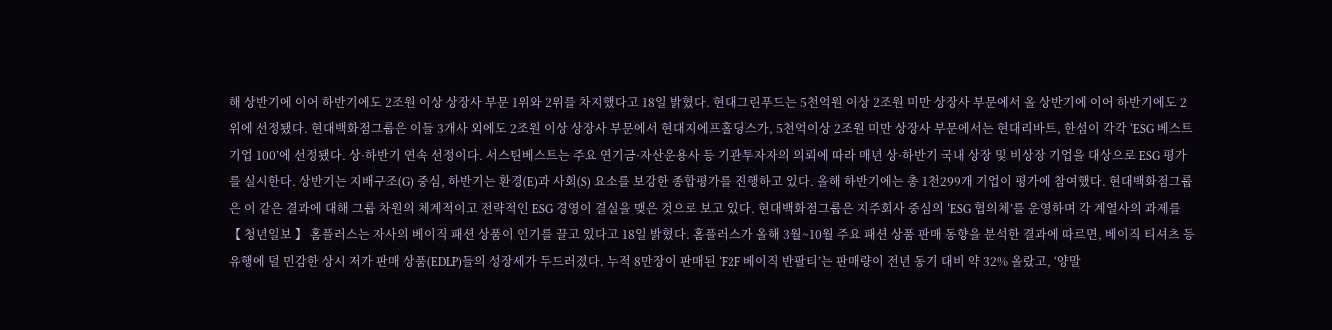해 상반기에 이어 하반기에도 2조원 이상 상장사 부문 1위와 2위를 차지했다고 18일 밝혔다. 현대그린푸드는 5천억원 이상 2조원 미만 상장사 부문에서 올 상반기에 이어 하반기에도 2위에 선정됐다. 현대백화점그룹은 이들 3개사 외에도 2조원 이상 상장사 부문에서 현대지에프홀딩스가, 5천억이상 2조원 미만 상장사 부문에서는 현대리바트, 한섬이 각각 ‘ESG 베스트 기업 100’에 선정됐다. 상·하반기 연속 선정이다. 서스틴베스트는 주요 연기금·자산운용사 등 기관투자자의 의뢰에 따라 매년 상·하반기 국내 상장 및 비상장 기업을 대상으로 ESG 평가를 실시한다. 상반기는 지배구조(G) 중심, 하반기는 환경(E)과 사회(S) 요소를 보강한 종합평가를 진행하고 있다. 올해 하반기에는 총 1천299개 기업이 평가에 참여했다. 현대백화점그룹은 이 같은 결과에 대해 그룹 차원의 체계적이고 전략적인 ESG 경영이 결실을 맺은 것으로 보고 있다. 현대백화점그룹은 지주회사 중심의 ‘ESG 협의체’를 운영하며 각 계열사의 과제를
【 청년일보 】 홈플러스는 자사의 베이직 패션 상품이 인기를 끌고 있다고 18일 밝혔다. 홈플러스가 올해 3월~10월 주요 패션 상품 판매 동향을 분석한 결과에 따르면, 베이직 티셔츠 등 유행에 덜 민감한 상시 저가 판매 상품(EDLP)들의 성장세가 두드러졌다. 누적 8만장이 판매된 ‘F2F 베이직 반팔티’는 판매량이 전년 동기 대비 약 32% 올랐고, ‘양말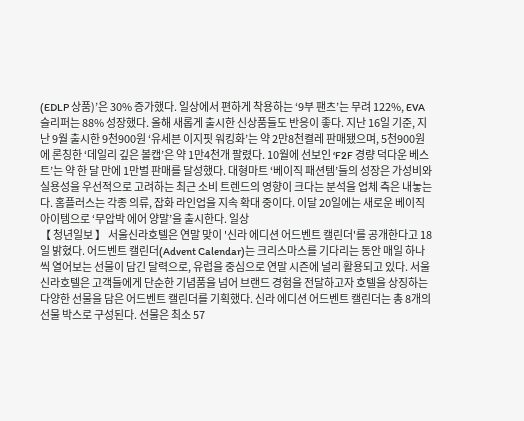(EDLP 상품)’은 30% 증가했다. 일상에서 편하게 착용하는 ‘9부 팬츠’는 무려 122%, EVA 슬리퍼는 88% 성장했다. 올해 새롭게 출시한 신상품들도 반응이 좋다. 지난 16일 기준, 지난 9월 출시한 9천900원 ‘유세븐 이지핏 워킹화’는 약 2만8천켤레 판매됐으며, 5천900원에 론칭한 ‘데일리 깊은 볼캡’은 약 1만4천개 팔렸다. 10월에 선보인 ‘F2F 경량 덕다운 베스트’는 약 한 달 만에 1만벌 판매를 달성했다. 대형마트 ‘베이직 패션템’들의 성장은 가성비와 실용성을 우선적으로 고려하는 최근 소비 트렌드의 영향이 크다는 분석을 업체 측은 내놓는다. 홈플러스는 각종 의류, 잡화 라인업을 지속 확대 중이다. 이달 20일에는 새로운 베이직 아이템으로 ‘무압박 에어 양말’을 출시한다. 일상
【 청년일보 】 서울신라호텔은 연말 맞이 '신라 에디션 어드벤트 캘린더'를 공개한다고 18일 밝혔다. 어드벤트 캘린더(Advent Calendar)는 크리스마스를 기다리는 동안 매일 하나씩 열어보는 선물이 담긴 달력으로, 유럽을 중심으로 연말 시즌에 널리 활용되고 있다. 서울신라호텔은 고객들에게 단순한 기념품을 넘어 브랜드 경험을 전달하고자 호텔을 상징하는 다양한 선물을 담은 어드벤트 캘린더를 기획했다. 신라 에디션 어드벤트 캘린더는 총 8개의 선물 박스로 구성된다. 선물은 최소 57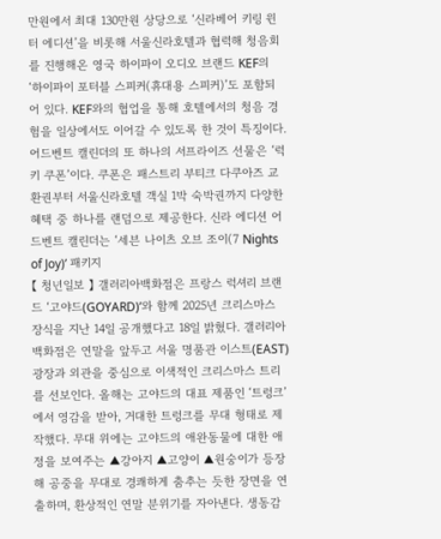만원에서 최대 130만원 상당으로 ‘신라베어 키링 윈터 에디션’을 비롯해 서울신라호텔과 협력해 청음회를 진행해온 영국 하이파이 오디오 브랜드 KEF의 ‘하이파이 포터블 스피커(휴대용 스피커)’도 포함되어 있다. KEF와의 협업을 통해 호텔에서의 청음 경험을 일상에서도 이어갈 수 있도록 한 것이 특징이다. 어드벤트 캘린더의 또 하나의 서프라이즈 선물은 ‘럭키 쿠폰’이다. 쿠폰은 패스트리 부티크 다쿠아즈 교환권부터 서울신라호텔 객실 1박 숙박권까지 다양한 혜택 중 하나를 랜덤으로 제공한다. 신라 에디션 어드벤트 캘린더는 ‘세븐 나이츠 오브 조이(7 Nights of Joy)’ 패키지
【 청년일보 】 갤러리아백화점은 프랑스 럭셔리 브랜드 ‘고야드(GOYARD)’와 함께 2025년 크리스마스 장식을 지난 14일 공개했다고 18일 밝혔다. 갤러리아백화점은 연말을 앞두고 서울 명품관 이스트(EAST) 광장과 외관을 중심으로 이색적인 크리스마스 트리를 선보인다. 올해는 고야드의 대표 제품인 ‘트렁크’에서 영감을 받아, 거대한 트렁크를 무대 형태로 제작했다. 무대 위에는 고야드의 애완동물에 대한 애정을 보여주는 ▲강아지 ▲고양이 ▲원숭이가 등장해 공중을 무대로 경쾌하게 춤추는 듯한 장면을 연출하며, 환상적인 연말 분위기를 자아낸다. 생동감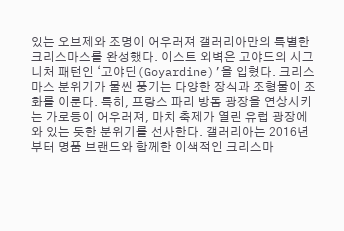있는 오브제와 조명이 어우러져 갤러리아만의 특별한 크리스마스를 완성했다. 이스트 외벽은 고야드의 시그니처 패턴인 ‘고야딘(Goyardine)’을 입혔다. 크리스마스 분위기가 물씬 풍기는 다양한 장식과 조형물이 조화를 이룬다. 특히, 프랑스 파리 방돔 광장을 연상시키는 가로등이 어우러져, 마치 축제가 열린 유럽 광장에 와 있는 듯한 분위기를 선사한다. 갤러리아는 2016년부터 명품 브랜드와 함께한 이색적인 크리스마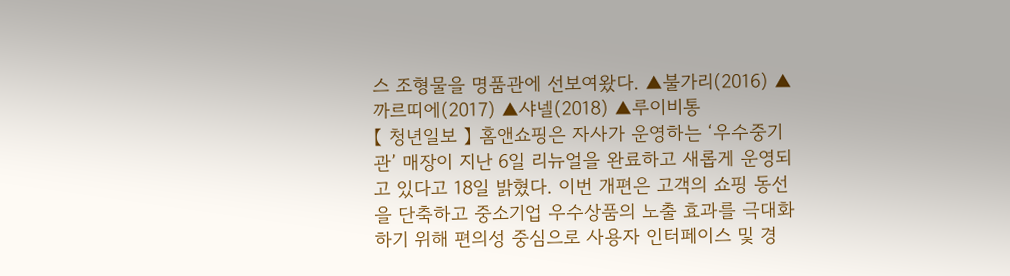스 조형물을 명품관에 선보여왔다. ▲불가리(2016) ▲까르띠에(2017) ▲샤넬(2018) ▲루이비통
【 청년일보 】 홈앤쇼핑은 자사가 운영하는 ‘우수중기관’ 매장이 지난 6일 리뉴얼을 완료하고 새롭게 운영되고 있다고 18일 밝혔다. 이번 개편은 고객의 쇼핑 동선을 단축하고 중소기업 우수상품의 노출 효과를 극대화하기 위해 편의성 중심으로 사용자 인터페이스 및 경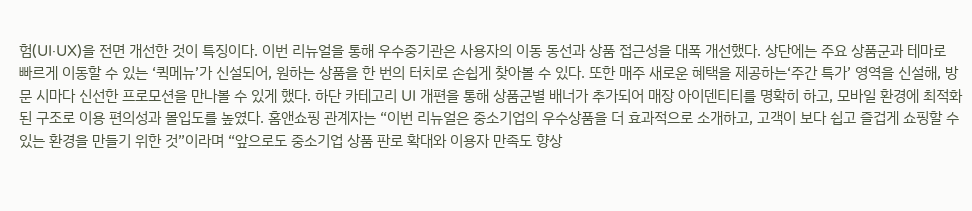험(UI·UX)을 전면 개선한 것이 특징이다. 이번 리뉴얼을 통해 우수중기관은 사용자의 이동 동선과 상품 접근성을 대폭 개선했다. 상단에는 주요 상품군과 테마로 빠르게 이동할 수 있는 ‘퀵메뉴’가 신설되어, 원하는 상품을 한 번의 터치로 손쉽게 찾아볼 수 있다. 또한 매주 새로운 혜택을 제공하는‘주간 특가’ 영역을 신설해, 방문 시마다 신선한 프로모션을 만나볼 수 있게 했다. 하단 카테고리 UI 개편을 통해 상품군별 배너가 추가되어 매장 아이덴티티를 명확히 하고, 모바일 환경에 최적화된 구조로 이용 편의성과 몰입도를 높였다. 홈앤쇼핑 관계자는 “이번 리뉴얼은 중소기업의 우수상품을 더 효과적으로 소개하고, 고객이 보다 쉽고 즐겁게 쇼핑할 수 있는 환경을 만들기 위한 것”이라며 “앞으로도 중소기업 상품 판로 확대와 이용자 만족도 향상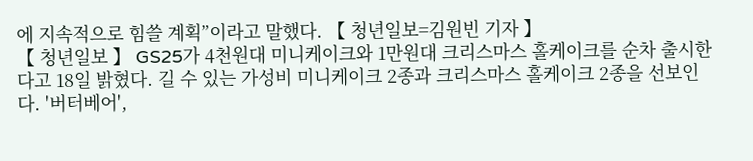에 지속적으로 힘쓸 계획”이라고 말했다. 【 청년일보=김원빈 기자 】
【 청년일보 】 GS25가 4천원대 미니케이크와 1만원대 크리스마스 홀케이크를 순차 출시한다고 18일 밝혔다. 길 수 있는 가성비 미니케이크 2종과 크리스마스 홀케이크 2종을 선보인다. '버터베어',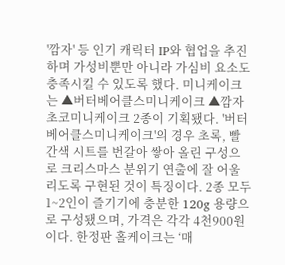'깜자' 등 인기 캐릭터 IP와 협업을 추진하며 가성비뿐만 아니라 가심비 요소도 충족시킬 수 있도록 했다. 미니케이크는 ▲버터베어클스미니케이크 ▲깜자초코미니케이크 2종이 기획됐다. '버터베어클스미니케이크'의 경우 초록, 빨간색 시트를 번갈아 쌓아 올린 구성으로 크리스마스 분위기 연출에 잘 어울리도록 구현된 것이 특징이다. 2종 모두 1~2인이 즐기기에 충분한 120g 용량으로 구성됐으며, 가격은 각각 4천900원이다. 한정판 홀케이크는 ‘매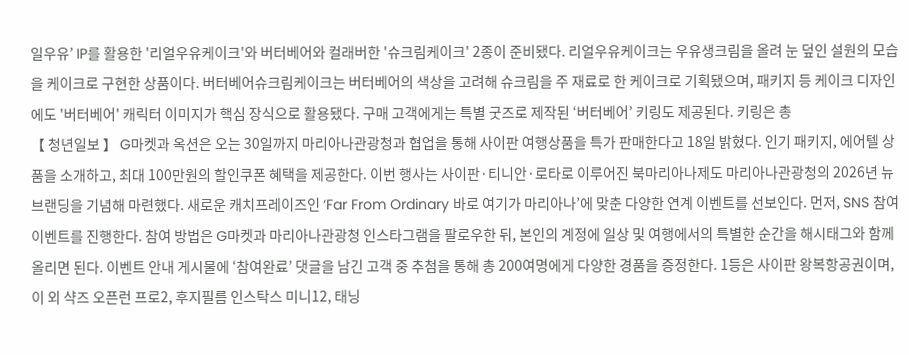일우유’ IP를 활용한 '리얼우유케이크'와 버터베어와 컬래버한 '슈크림케이크' 2종이 준비됐다. 리얼우유케이크는 우유생크림을 올려 눈 덮인 설원의 모습을 케이크로 구현한 상품이다. 버터베어슈크림케이크는 버터베어의 색상을 고려해 슈크림을 주 재료로 한 케이크로 기획됐으며, 패키지 등 케이크 디자인에도 '버터베어' 캐릭터 이미지가 핵심 장식으로 활용됐다. 구매 고객에게는 특별 굿즈로 제작된 ‘버터베어’ 키링도 제공된다. 키링은 총
【 청년일보 】 G마켓과 옥션은 오는 30일까지 마리아나관광청과 협업을 통해 사이판 여행상품을 특가 판매한다고 18일 밝혔다. 인기 패키지, 에어텔 상품을 소개하고, 최대 100만원의 할인쿠폰 혜택을 제공한다. 이번 행사는 사이판·티니안·로타로 이루어진 북마리아나제도 마리아나관광청의 2026년 뉴브랜딩을 기념해 마련했다. 새로운 캐치프레이즈인 ‘Far From Ordinary 바로 여기가 마리아나’에 맞춘 다양한 연계 이벤트를 선보인다. 먼저, SNS 참여 이벤트를 진행한다. 참여 방법은 G마켓과 마리아나관광청 인스타그램을 팔로우한 뒤, 본인의 계정에 일상 및 여행에서의 특별한 순간을 해시태그와 함께 올리면 된다. 이벤트 안내 게시물에 ‘참여완료’ 댓글을 남긴 고객 중 추첨을 통해 총 200여명에게 다양한 경품을 증정한다. 1등은 사이판 왕복항공권이며, 이 외 샥즈 오픈런 프로2, 후지필름 인스탁스 미니12, 태닝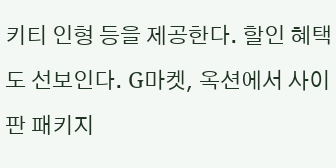키티 인형 등을 제공한다. 할인 혜택도 선보인다. G마켓, 옥션에서 사이판 패키지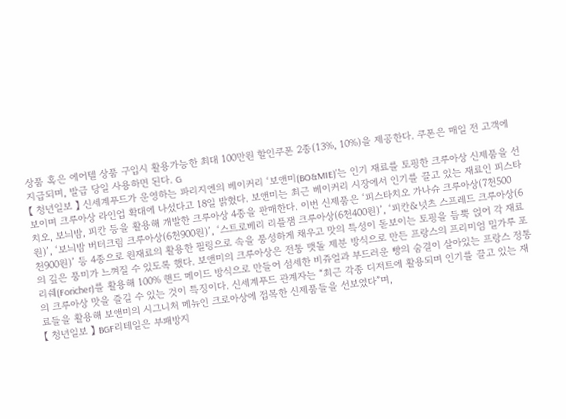상품 혹은 에어텔 상품 구입시 활용가능한 최대 100만원 할인쿠폰 2종(13%, 10%)을 제공한다. 쿠폰은 매일 전 고객에 지급되며, 발급 당일 사용하면 된다. G
【 청년일보 】 신세계푸드가 운영하는 파리지엔의 베이커리 ‘보앤미(BO&MIE)’는 인기 재료를 토핑한 크루아상 신제품을 선보이며 크루아상 라인업 확대에 나섰다고 18일 밝혔다. 보앤미는 최근 베이커리 시장에서 인기를 끌고 있는 재료인 피스타치오, 보늬밤, 피칸 등을 활용해 개발한 크루아상 4종을 판매한다. 이번 신제품은 ‘피스타치오 가나슈 크루아상(7천500원)’, ‘보늬밤 버터크림 크루아상(6천900원)’, ‘스트로베리 리플잼 크루아상(6천400원)’, ‘피칸&넛츠 스프레드 크루아상(6천900원)’ 등 4종으로 원재료의 활용한 필링으로 속을 풍성하게 채우고 맛의 특성이 돋보이는 토핑을 듬뿍 얹어 각 재료의 깊은 풍미가 느껴질 수 있도록 했다. 보앤미의 크루아상은 전통 맷돌 제분 방식으로 만든 프랑스의 프리미엄 밀가루 포리쉐(Foricher)를 활용해 100% 핸드 메이드 방식으로 만들어 섬세한 비쥬얼과 부드러운 빵의 숨결이 살아있는 프랑스 정통의 크루아상 맛을 즐길 수 있는 것이 특징이다. 신세계푸드 관계자는 “최근 각종 디저트에 활용되며 인기를 끌고 있는 재료들을 활용해 보앤미의 시그니처 메뉴인 크로아상에 접목한 신제품들을 선보였다”며,
【 청년일보 】 BGF리테일은 부패방지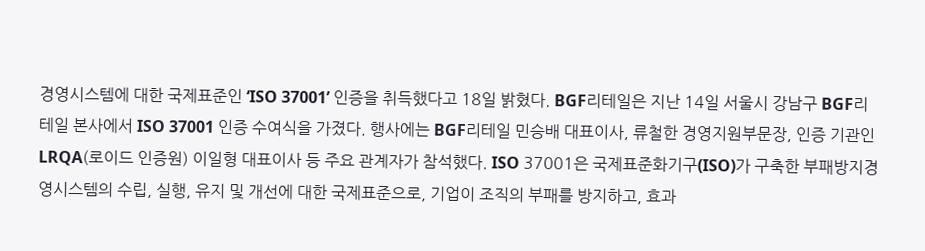경영시스템에 대한 국제표준인 ‘ISO 37001’ 인증을 취득했다고 18일 밝혔다. BGF리테일은 지난 14일 서울시 강남구 BGF리테일 본사에서 ISO 37001 인증 수여식을 가졌다. 행사에는 BGF리테일 민승배 대표이사, 류철한 경영지원부문장, 인증 기관인 LRQA(로이드 인증원) 이일형 대표이사 등 주요 관계자가 참석했다. ISO 37001은 국제표준화기구(ISO)가 구축한 부패방지경영시스템의 수립, 실행, 유지 및 개선에 대한 국제표준으로, 기업이 조직의 부패를 방지하고, 효과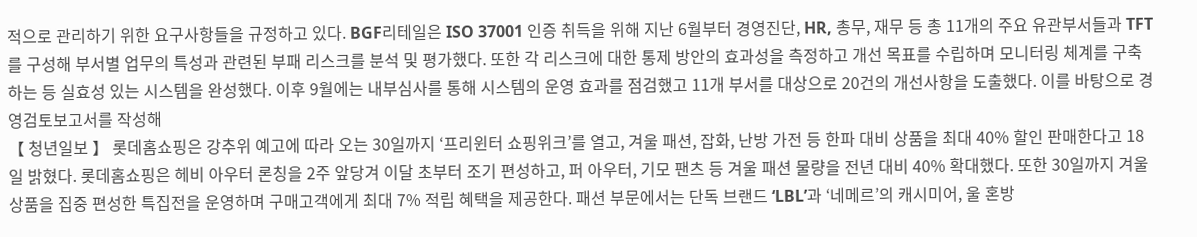적으로 관리하기 위한 요구사항들을 규정하고 있다. BGF리테일은 ISO 37001 인증 취득을 위해 지난 6월부터 경영진단, HR, 총무, 재무 등 총 11개의 주요 유관부서들과 TFT를 구성해 부서별 업무의 특성과 관련된 부패 리스크를 분석 및 평가했다. 또한 각 리스크에 대한 통제 방안의 효과성을 측정하고 개선 목표를 수립하며 모니터링 체계를 구축하는 등 실효성 있는 시스템을 완성했다. 이후 9월에는 내부심사를 통해 시스템의 운영 효과를 점검했고 11개 부서를 대상으로 20건의 개선사항을 도출했다. 이를 바탕으로 경영검토보고서를 작성해
【 청년일보 】 롯데홈쇼핑은 강추위 예고에 따라 오는 30일까지 ‘프리윈터 쇼핑위크’를 열고, 겨울 패션, 잡화, 난방 가전 등 한파 대비 상품을 최대 40% 할인 판매한다고 18일 밝혔다. 롯데홈쇼핑은 헤비 아우터 론칭을 2주 앞당겨 이달 초부터 조기 편성하고, 퍼 아우터, 기모 팬츠 등 겨울 패션 물량을 전년 대비 40% 확대했다. 또한 30일까지 겨울 상품을 집중 편성한 특집전을 운영하며 구매고객에게 최대 7% 적립 혜택을 제공한다. 패션 부문에서는 단독 브랜드 ‘LBL’과 ‘네메르’의 캐시미어, 울 혼방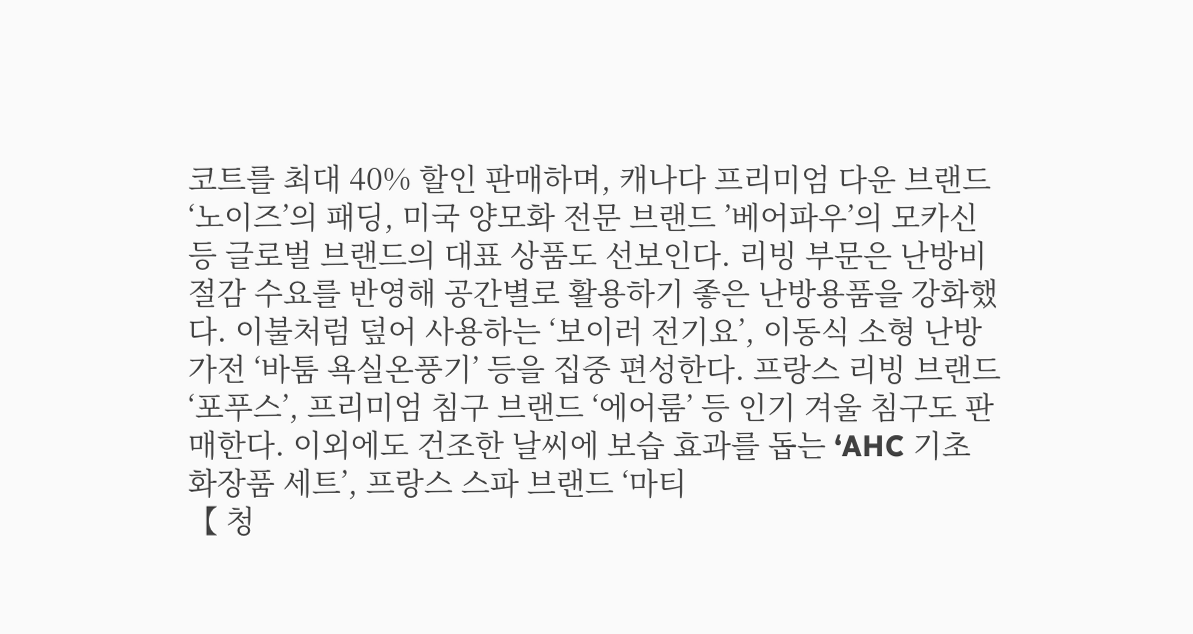코트를 최대 40% 할인 판매하며, 캐나다 프리미엄 다운 브랜드 ‘노이즈’의 패딩, 미국 양모화 전문 브랜드 ’베어파우’의 모카신 등 글로벌 브랜드의 대표 상품도 선보인다. 리빙 부문은 난방비 절감 수요를 반영해 공간별로 활용하기 좋은 난방용품을 강화했다. 이불처럼 덮어 사용하는 ‘보이러 전기요’, 이동식 소형 난방가전 ‘바툼 욕실온풍기’ 등을 집중 편성한다. 프랑스 리빙 브랜드 ‘포푸스’, 프리미엄 침구 브랜드 ‘에어룸’ 등 인기 겨울 침구도 판매한다. 이외에도 건조한 날씨에 보습 효과를 돕는 ‘AHC 기초 화장품 세트’, 프랑스 스파 브랜드 ‘마티
【 청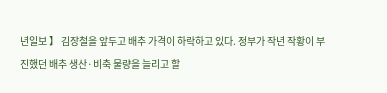년일보 】 김장철을 앞두고 배추 가격이 하락하고 있다. 정부가 작년 작황이 부진했던 배추 생산·비축 물량을 늘리고 할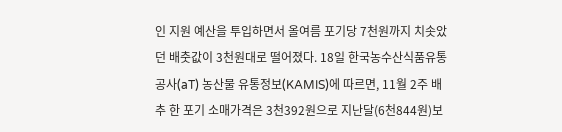인 지원 예산을 투입하면서 올여름 포기당 7천원까지 치솟았던 배춧값이 3천원대로 떨어졌다. 18일 한국농수산식품유통공사(aT) 농산물 유통정보(KAMIS)에 따르면, 11월 2주 배추 한 포기 소매가격은 3천392원으로 지난달(6천844원)보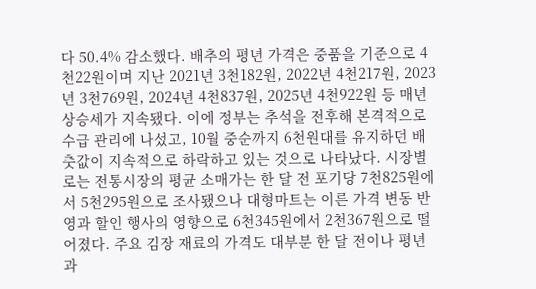다 50.4% 감소했다. 배추의 평년 가격은 중품을 기준으로 4천22원이며 지난 2021년 3천182원, 2022년 4천217원, 2023년 3천769원, 2024년 4천837원, 2025년 4천922원 등 매년 상승세가 지속됐다. 이에 정부는 추석을 전후해 본격적으로 수급 관리에 나섰고, 10월 중순까지 6천원대를 유지하던 배춧값이 지속적으로 하락하고 있는 것으로 나타났다. 시장별로는 전통시장의 평균 소매가는 한 달 전 포기당 7천825원에서 5천295원으로 조사됐으나 대형마트는 이른 가격 변동 반영과 할인 행사의 영향으로 6천345원에서 2천367원으로 떨어졌다. 주요 김장 재료의 가격도 대부분 한 달 전이나 평년과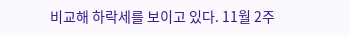비교해 하락세를 보이고 있다. 11월 2주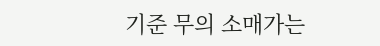기준 무의 소매가는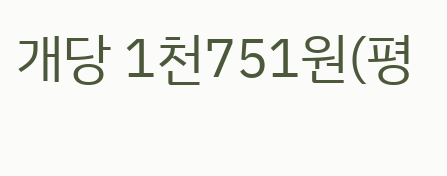개당 1천751원(평